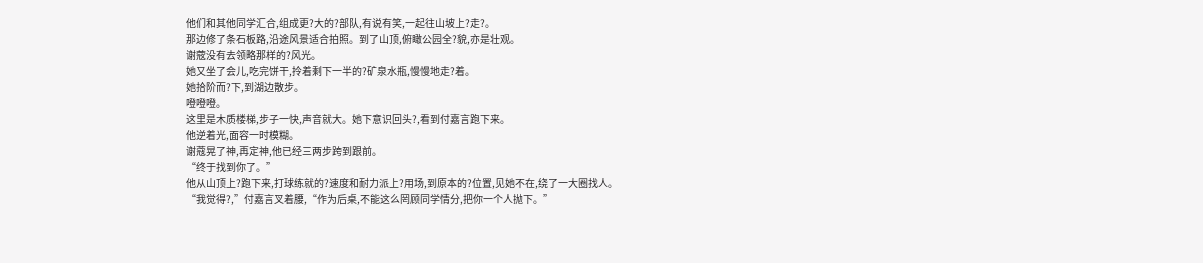他们和其他同学汇合,组成更?大的?部队,有说有笑,一起往山坡上?走?。
那边修了条石板路,沿途风景适合拍照。到了山顶,俯瞰公园全?貌,亦是壮观。
谢蔲没有去领略那样的?风光。
她又坐了会儿,吃完饼干,拎着剩下一半的?矿泉水瓶,慢慢地走?着。
她拾阶而?下,到湖边散步。
噔噔噔。
这里是木质楼梯,步子一快,声音就大。她下意识回头?,看到付嘉言跑下来。
他逆着光,面容一时模糊。
谢蔻晃了神,再定神,他已经三两步跨到跟前。
“终于找到你了。”
他从山顶上?跑下来,打球练就的?速度和耐力派上?用场,到原本的?位置,见她不在,绕了一大圈找人。
“我觉得?,”付嘉言叉着腰,“作为后桌,不能这么罔顾同学情分,把你一个人抛下。”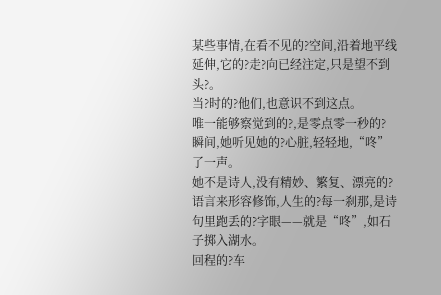某些事情,在看不见的?空间,沿着地平线延伸,它的?走?向已经注定,只是望不到头?。
当?时的?他们,也意识不到这点。
唯一能够察觉到的?,是零点零一秒的?瞬间,她听见她的?心脏,轻轻地,“咚”了一声。
她不是诗人,没有精妙、繁复、漂亮的?语言来形容修饰,人生的?每一刹那,是诗句里跑丢的?字眼——就是“咚”,如石子掷入湖水。
回程的?车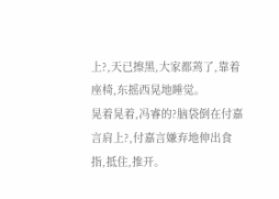上?,天已擦黑,大家都蔫了,靠着座椅,东摇西晃地睡觉。
晃着晃着,冯睿的?脑袋倒在付嘉言肩上?,付嘉言嫌弃地伸出食指,抵住,推开。